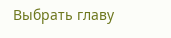Выбрать главу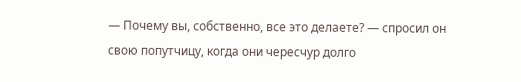— Почему вы, собственно, все это делаете? — спросил он свою попутчицу, когда они чересчур долго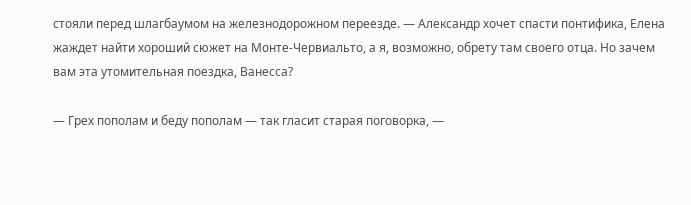стояли перед шлагбаумом на железнодорожном переезде. — Александр хочет спасти понтифика, Елена жаждет найти хороший сюжет на Монте-Червиальто, а я, возможно, обрету там своего отца. Но зачем вам эта утомительная поездка, Ванесса?

— Грех пополам и беду пополам — так гласит старая поговорка, —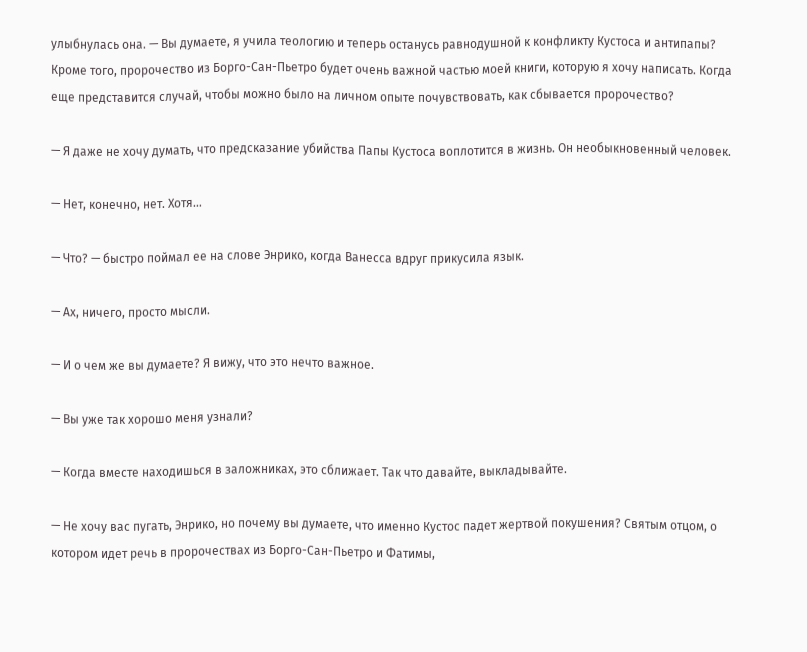улыбнулась она. — Вы думаете, я учила теологию и теперь останусь равнодушной к конфликту Кустоса и антипапы? Кроме того, пророчество из Борго-Сан-Пьетро будет очень важной частью моей книги, которую я хочу написать. Когда еще представится случай, чтобы можно было на личном опыте почувствовать, как сбывается пророчество?

— Я даже не хочу думать, что предсказание убийства Папы Кустоса воплотится в жизнь. Он необыкновенный человек.

— Нет, конечно, нет. Хотя…

— Что? — быстро поймал ее на слове Энрико, когда Ванесса вдруг прикусила язык.

— Ах, ничего, просто мысли.

— И о чем же вы думаете? Я вижу, что это нечто важное.

— Вы уже так хорошо меня узнали?

— Когда вместе находишься в заложниках, это сближает. Так что давайте, выкладывайте.

— Не хочу вас пугать, Энрико, но почему вы думаете, что именно Кустос падет жертвой покушения? Святым отцом, о котором идет речь в пророчествах из Борго-Сан-Пьетро и Фатимы,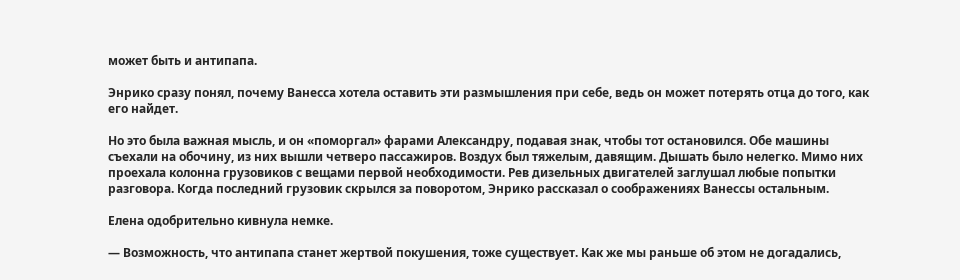может быть и антипапа.

Энрико сразу понял, почему Ванесса хотела оставить эти размышления при себе, ведь он может потерять отца до того, как его найдет.

Но это была важная мысль, и он «поморгал» фарами Александру, подавая знак, чтобы тот остановился. Обе машины съехали на обочину, из них вышли четверо пассажиров. Воздух был тяжелым, давящим. Дышать было нелегко. Мимо них проехала колонна грузовиков с вещами первой необходимости. Рев дизельных двигателей заглушал любые попытки разговора. Когда последний грузовик скрылся за поворотом, Энрико рассказал о соображениях Ванессы остальным.

Елена одобрительно кивнула немке.

— Возможность, что антипапа станет жертвой покушения, тоже существует. Как же мы раньше об этом не догадались,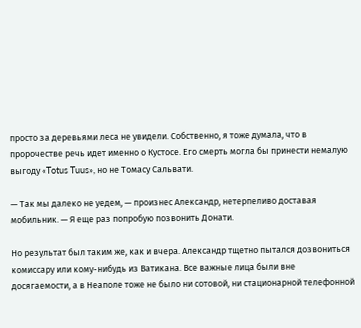просто за деревьями леса не увидели. Собственно, я тоже думала, что в пророчестве речь идет именно о Кустосе. Его смерть могла бы принести немалую выгоду «Totus Tuus», но не Томасу Сальвати.

— Так мы далеко не уедем, — произнес Александр, нетерпеливо доставая мобильник. — Я еще раз попробую позвонить Донати.

Но результат был таким же, как и вчера. Александр тщетно пытался дозвониться комиссару или кому-нибудь из Ватикана. Все важные лица были вне досягаемости, а в Неаполе тоже не было ни сотовой, ни стационарной телефонной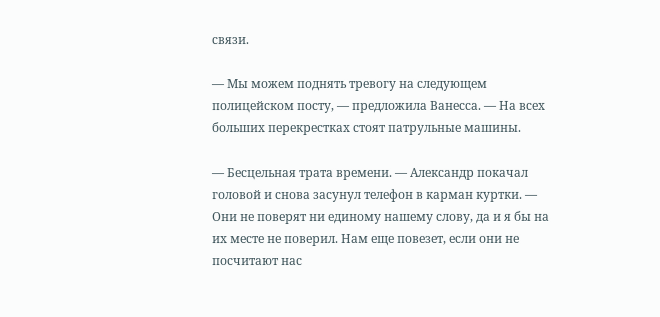связи.

— Мы можем поднять тревогу на следующем полицейском посту, — предложила Ванесса. — На всех больших перекрестках стоят патрульные машины.

— Бесцельная трата времени. — Александр покачал головой и снова засунул телефон в карман куртки. — Они не поверят ни единому нашему слову, да и я бы на их месте не поверил. Нам еще повезет, если они не посчитают нас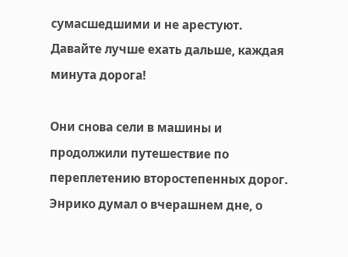сумасшедшими и не арестуют. Давайте лучше ехать дальше, каждая минута дорога!

Они снова сели в машины и продолжили путешествие по переплетению второстепенных дорог. Энрико думал о вчерашнем дне, о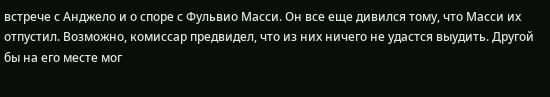встрече с Анджело и о споре с Фульвио Масси. Он все еще дивился тому, что Масси их отпустил. Возможно, комиссар предвидел, что из них ничего не удастся выудить. Другой бы на его месте мог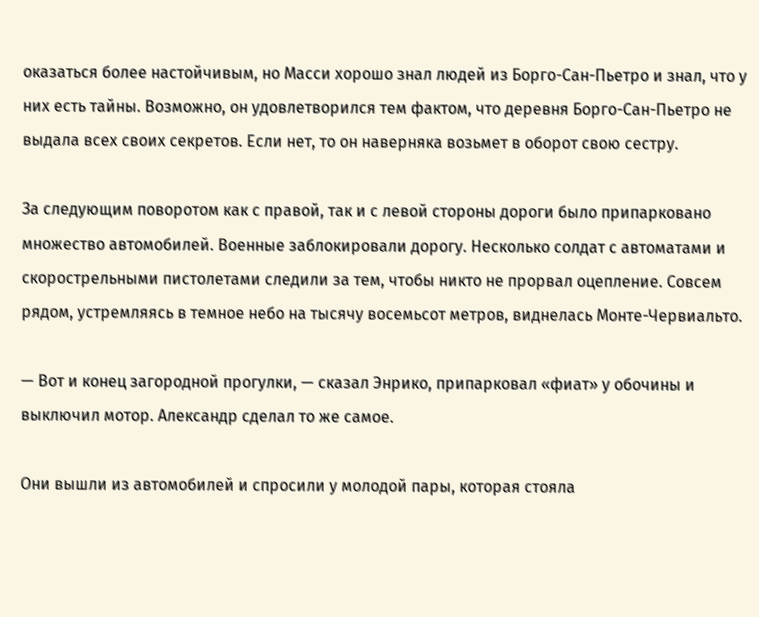оказаться более настойчивым, но Масси хорошо знал людей из Борго-Сан-Пьетро и знал, что у них есть тайны. Возможно, он удовлетворился тем фактом, что деревня Борго-Сан-Пьетро не выдала всех своих секретов. Если нет, то он наверняка возьмет в оборот свою сестру.

За следующим поворотом как с правой, так и с левой стороны дороги было припарковано множество автомобилей. Военные заблокировали дорогу. Несколько солдат с автоматами и скорострельными пистолетами следили за тем, чтобы никто не прорвал оцепление. Совсем рядом, устремляясь в темное небо на тысячу восемьсот метров, виднелась Монте-Червиальто.

— Вот и конец загородной прогулки, — сказал Энрико, припарковал «фиат» у обочины и выключил мотор. Александр сделал то же самое.

Они вышли из автомобилей и спросили у молодой пары, которая стояла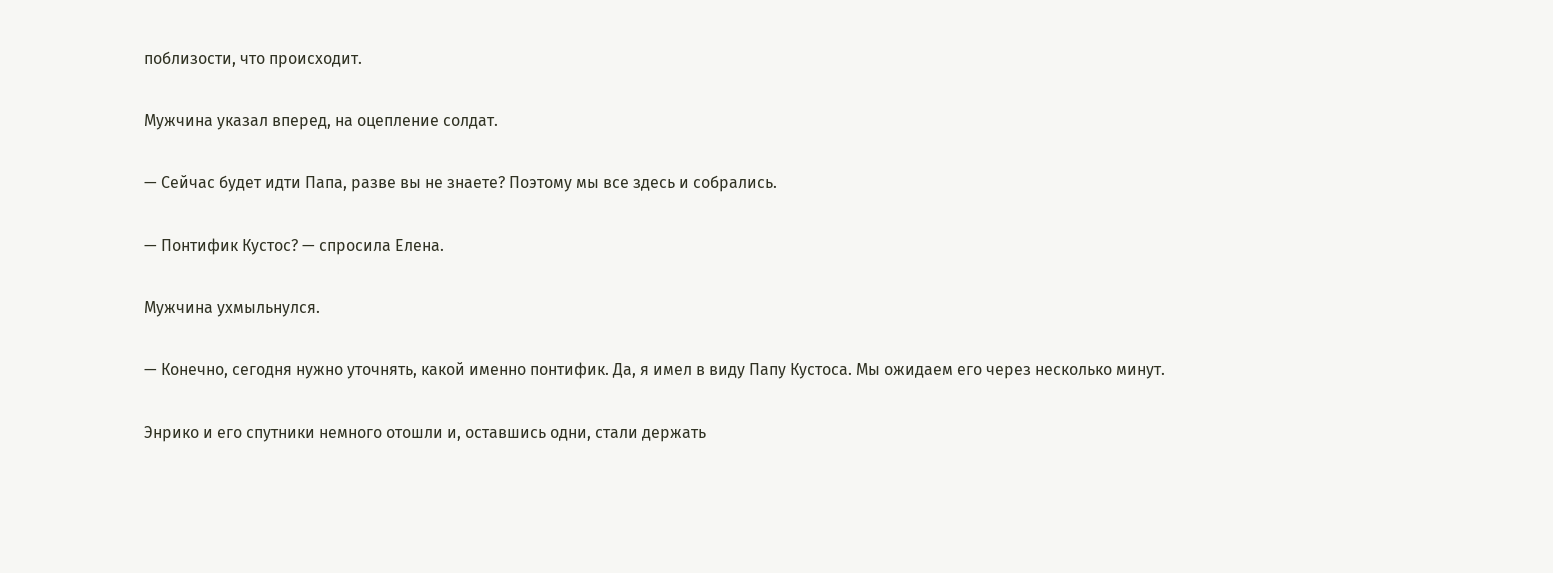поблизости, что происходит.

Мужчина указал вперед, на оцепление солдат.

— Сейчас будет идти Папа, разве вы не знаете? Поэтому мы все здесь и собрались.

— Понтифик Кустос? — спросила Елена.

Мужчина ухмыльнулся.

— Конечно, сегодня нужно уточнять, какой именно понтифик. Да, я имел в виду Папу Кустоса. Мы ожидаем его через несколько минут.

Энрико и его спутники немного отошли и, оставшись одни, стали держать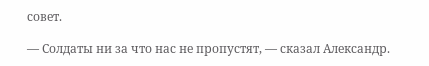совет.

— Солдаты ни за что нас не пропустят, — сказал Александр.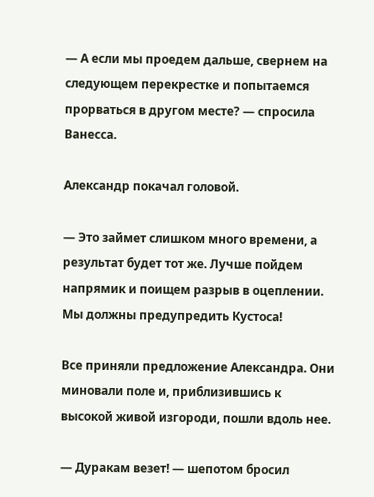— А если мы проедем дальше, свернем на следующем перекрестке и попытаемся прорваться в другом месте? — спросила Ванесса.

Александр покачал головой.

— Это займет слишком много времени, а результат будет тот же. Лучше пойдем напрямик и поищем разрыв в оцеплении. Мы должны предупредить Кустоса!

Все приняли предложение Александра. Они миновали поле и, приблизившись к высокой живой изгороди, пошли вдоль нее.

— Дуракам везет! — шепотом бросил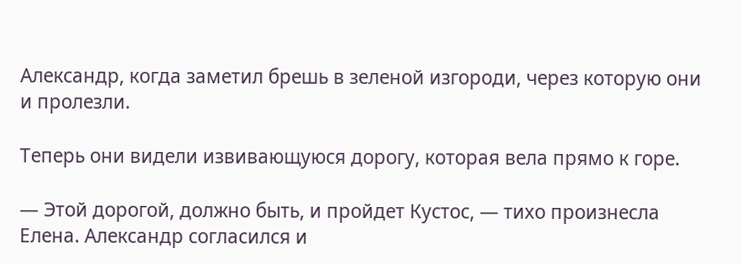Александр, когда заметил брешь в зеленой изгороди, через которую они и пролезли.

Теперь они видели извивающуюся дорогу, которая вела прямо к горе.

— Этой дорогой, должно быть, и пройдет Кустос, — тихо произнесла Елена. Александр согласился и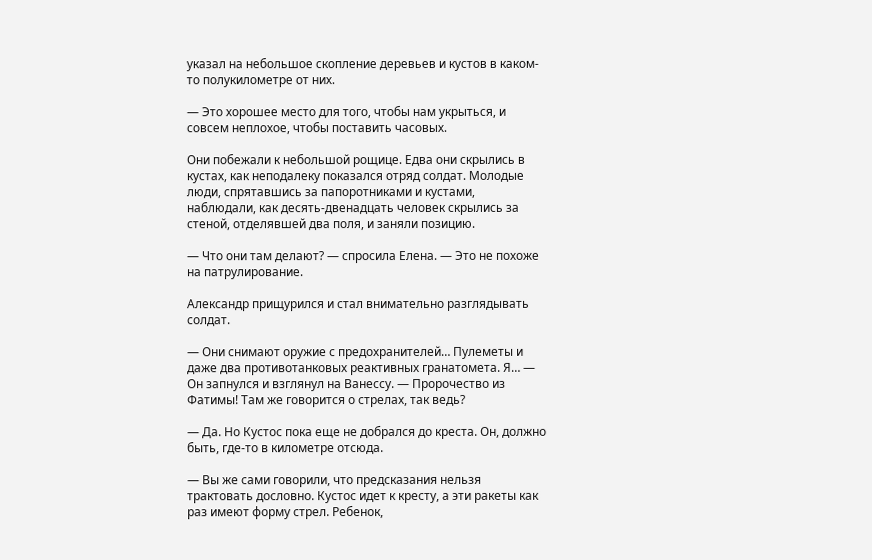указал на небольшое скопление деревьев и кустов в каком-то полукилометре от них.

— Это хорошее место для того, чтобы нам укрыться, и совсем неплохое, чтобы поставить часовых.

Они побежали к небольшой рощице. Едва они скрылись в кустах, как неподалеку показался отряд солдат. Молодые люди, спрятавшись за папоротниками и кустами, наблюдали, как десять-двенадцать человек скрылись за стеной, отделявшей два поля, и заняли позицию.

— Что они там делают? — спросила Елена. — Это не похоже на патрулирование.

Александр прищурился и стал внимательно разглядывать солдат.

— Они снимают оружие с предохранителей… Пулеметы и даже два противотанковых реактивных гранатомета. Я… — Он запнулся и взглянул на Ванессу. — Пророчество из Фатимы! Там же говорится о стрелах, так ведь?

— Да. Но Кустос пока еще не добрался до креста. Он, должно быть, где-то в километре отсюда.

— Вы же сами говорили, что предсказания нельзя трактовать дословно. Кустос идет к кресту, а эти ракеты как раз имеют форму стрел. Ребенок,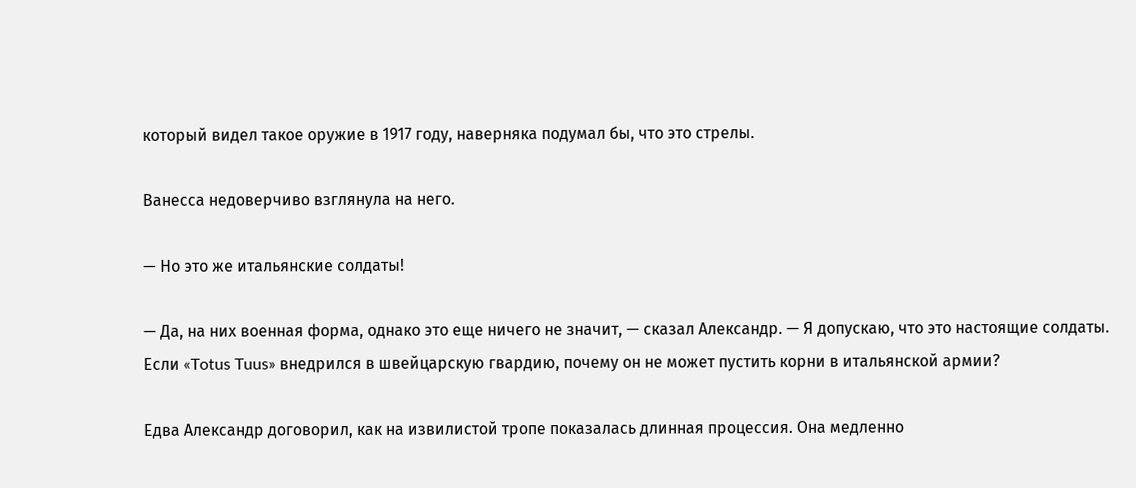который видел такое оружие в 1917 году, наверняка подумал бы, что это стрелы.

Ванесса недоверчиво взглянула на него.

— Но это же итальянские солдаты!

— Да, на них военная форма, однако это еще ничего не значит, — сказал Александр. — Я допускаю, что это настоящие солдаты. Если «Totus Tuus» внедрился в швейцарскую гвардию, почему он не может пустить корни в итальянской армии?

Едва Александр договорил, как на извилистой тропе показалась длинная процессия. Она медленно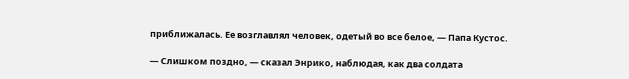приближалась. Ее возглавлял человек, одетый во все белое, — Папа Кустос.

— Слишком поздно, — сказал Энрико, наблюдая, как два солдата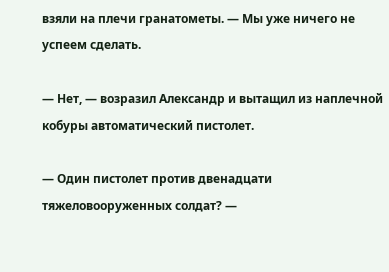взяли на плечи гранатометы. — Мы уже ничего не успеем сделать.

— Нет, — возразил Александр и вытащил из наплечной кобуры автоматический пистолет.

— Один пистолет против двенадцати тяжеловооруженных солдат? —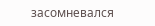засомневался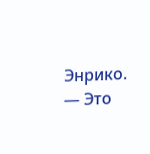Энрико. — Это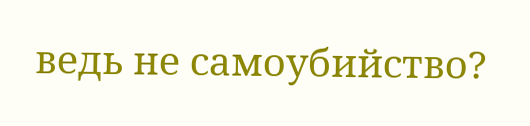ведь не самоубийство?